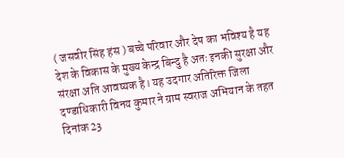( जसवीर सिंह हंस ) बच्चे परिवार और देष का भविश्य है यह देश के विकास के मुख्य केन्द्र बिन्दु है अतः इनकी सुरक्षा और संरक्षा अति आवष्यक है। यह उदगार अतिरिक्त जिला दण्डाधिकारी विनय कुमार ने ग्राम स्वराज अभियान के तहत दिनांक 23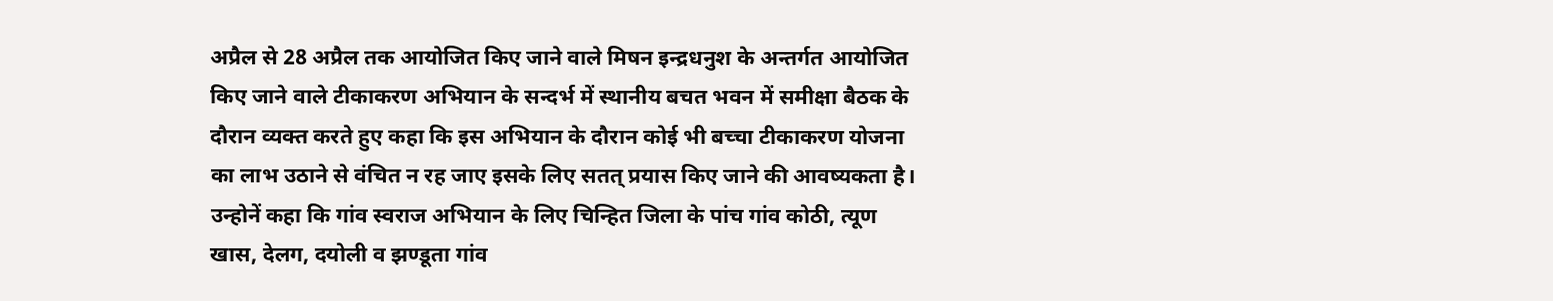अप्रैल से 28 अप्रैल तक आयोजित किए जाने वाले मिषन इन्द्रधनुश के अन्तर्गत आयोजित किए जाने वाले टीकाकरण अभियान के सन्दर्भ में स्थानीय बचत भवन में समीक्षा बैठक के दौरान व्यक्त करते हुए कहा कि इस अभियान के दौरान कोई भी बच्चा टीकाकरण योजना का लाभ उठाने से वंचित न रह जाए इसके लिए सतत् प्रयास किए जाने की आवष्यकता है।
उन्होनें कहा कि गांव स्वराज अभियान के लिए चिन्हित जिला के पांच गांव कोठी, त्यूण खास, देलग, दयोली व झण्डूता गांव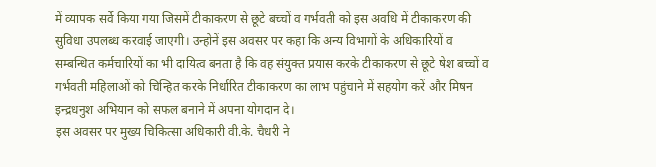में व्यापक सर्वे किया गया जिसमें टीकाकरण से छूटे बच्चों व गर्भवती को इस अवधि में टीकाकरण की सुविधा उपलब्ध करवाई जाएगी। उन्होनें इस अवसर पर कहा कि अन्य विभागों के अधिकारियों व सम्बन्धित कर्मचारियों का भी दायित्व बनता है कि वह संयुक्त प्रयास करके टीकाकरण से छूटे षेश बच्चों व गर्भवती महिलाओं को चिन्हित करके निर्धारित टीकाकरण का लाभ पहुंचाने में सहयोग करें और मिषन इन्द्रधनुश अभियान को सफल बनाने में अपना योगदान दे।
इस अवसर पर मुख्य चिकित्सा अधिकारी वी.के. चैधरी ने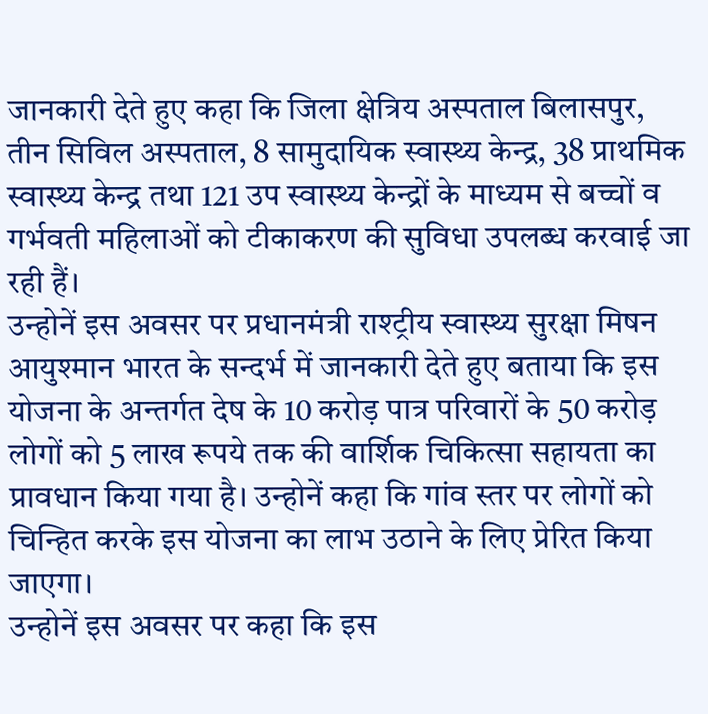जानकारी देते हुए कहा कि जिला क्षेत्रिय अस्पताल बिलासपुर, तीन सिविल अस्पताल, 8 सामुदायिक स्वास्थ्य केन्द्र, 38 प्राथमिक स्वास्थ्य केन्द्र तथा 121 उप स्वास्थ्य केन्द्रों के माध्यम से बच्चों व गर्भवती महिलाओं को टीकाकरण की सुविधा उपलब्ध करवाई जा रही हैं।
उन्होनें इस अवसर पर प्रधानमंत्री राश्ट्रीय स्वास्थ्य सुरक्षा मिषन आयुश्मान भारत के सन्दर्भ में जानकारी देते हुए बताया कि इस योजना के अन्तर्गत देष के 10 करोड़ पात्र परिवारों के 50 करोड़ लोगों को 5 लाख रूपये तक की वार्शिक चिकित्सा सहायता का प्रावधान किया गया है। उन्होनें कहा कि गांव स्तर पर लोगों को चिन्हित करके इस योजना का लाभ उठाने के लिए प्रेरित किया जाएगा।
उन्होनें इस अवसर पर कहा कि इस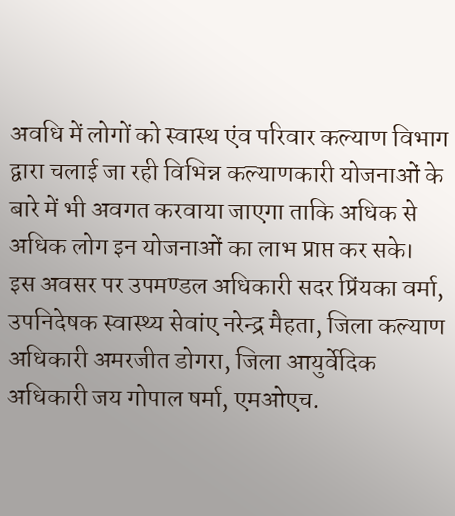अवधि में लोगों को स्वास्थ एंव परिवार कल्याण विभाग द्वारा चलाई जा रही विभिन्न कल्याणकारी योजनाओं के बारे में भी अवगत करवाया जाएगा ताकि अधिक से अधिक लोग इन योजनाओं का लाभ प्राप्त कर सके।
इस अवसर पर उपमण्डल अधिकारी सदर प्रिंयका वर्मा, उपनिदेषक स्वास्थ्य सेवांए नरेन्द्र मैहता, जिला कल्याण अधिकारी अमरजीत डोगरा, जिला आयुर्वेदिक अधिकारी जय गोपाल षर्मा, एमओएच.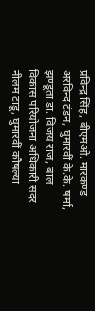प्रविन्द्र सिंह, बीएमओ. मारकण्ड अरविन्द टंडन, घुमारवीं के.के. षर्मा, झण्डूता डा. विजय राज, बाल विकास परियोजना अधिकारी सदर नीलम टाडू, घुमारवीं कौषल्या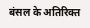बंसल के अतिरिक्त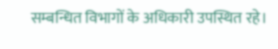सम्बन्धित विभागों के अधिकारी उपस्थित रहे।